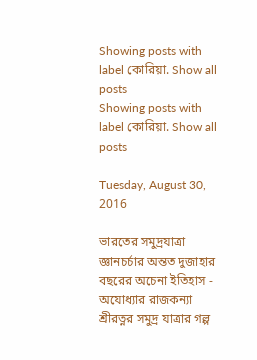Showing posts with label কোরিয়া. Show all posts
Showing posts with label কোরিয়া. Show all posts

Tuesday, August 30, 2016

ভারতের সমুদ্রযাত্রা জ্ঞানচর্চার অন্তত দুজাহার বছরের অচেনা ইতিহাস - অযোধ্যার রাজকন্যা শ্রীরত্নর সমুদ্র যাত্রার গল্প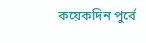কয়েকদিন পুর্বে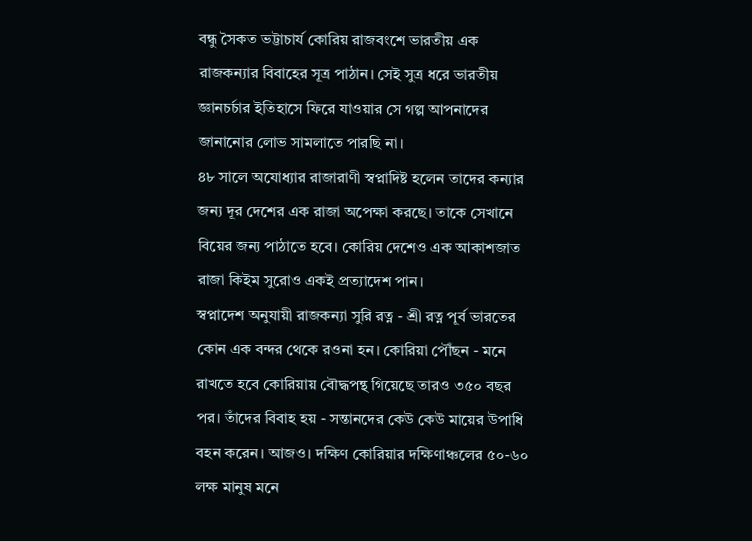বন্ধু সৈকত ভট্টাচার্য কোরিয় রাজবংশে ভারতীয় এক রাজকন্যার বিবাহের সূত্র পাঠান। সেই সুত্র ধরে ভারতীয় জ্ঞানচর্চার ইতিহাসে ফিরে যাওয়ার সে গল্প আপনাদের জানানোর লোভ সামলাতে পারছি না।
৪৮ সালে অযোধ্যার রাজারাণী স্বপ্নাদিষ্ট হলেন তাদের কন্যার জন্য দূর দেশের এক রাজা অপেক্ষা করছে। তাকে সেখানে বিয়ের জন্য পাঠাতে হবে। কোরিয় দেশেও এক আকাশজাত রাজা কিইম সুরোও একই প্রত্যাদেশ পান।
স্বপ্নাদেশ অনুযায়ী রাজকন্যা সুরি রত্ন - শ্রী রত্ন পূর্ব ভারতের কোন এক বন্দর থেকে রওনা হন। কোরিয়া পৌঁছন - মনে রাখতে হবে কোরিয়ায় বৌদ্ধপন্থ গিয়েছে তারও ৩৫০ বছর পর। তাঁদের বিবাহ হয় - সন্তানদের কেউ কেউ মায়ের উপাধি বহন করেন। আজও। দক্ষিণ কোরিয়ার দক্ষিণাঞ্চলের ৫০-৬০ লক্ষ মানুষ মনে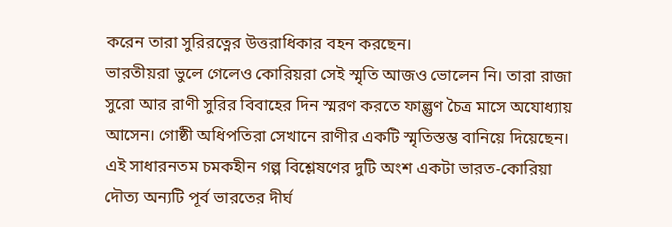করেন তারা সুরিরত্নের উত্তরাধিকার বহন করছেন।
ভারতীয়রা ভুলে গেলেও কোরিয়রা সেই স্মৃতি আজও ভোলেন নি। তারা রাজা সুরো আর রাণী সুরির বিবাহের দিন স্মরণ করতে ফাল্গুণ চৈত্র মাসে অযোধ্যায় আসেন। গোষ্ঠী অধিপতিরা সেখানে রাণীর একটি স্মৃতিস্তম্ভ বানিয়ে দিয়েছেন।
এই সাধারনতম চমকহীন গল্প বিশ্লেষণের দুটি অংশ একটা ভারত-কোরিয়া দৌত্য অন্যটি পূর্ব ভারতের দীর্ঘ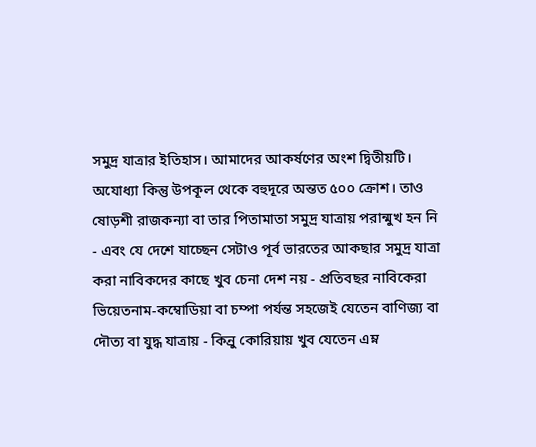সমুদ্র যাত্রার ইতিহাস। আমাদের আকর্ষণের অংশ দ্বিতীয়টি। অযোধ্যা কিন্তু উপকূল থেকে বহুদূরে অন্তত ৫০০ ক্রোশ। তাও ষোড়শী রাজকন্যা বা তার পিতামাতা সমুদ্র যাত্রায় পরান্মুখ হন নি - এবং যে দেশে যাচ্ছেন সেটাও পূর্ব ভারতের আকছার সমুদ্র যাত্রা করা নাবিকদের কাছে খুব চেনা দেশ নয় - প্রতিবছর নাবিকেরা ভিয়েতনাম-কম্বোডিয়া বা চম্পা পর্যন্ত সহজেই যেতেন বাণিজ্য বা দৌত্য বা যুদ্ধ যাত্রায় - কিন্রু কোরিয়ায় খুব যেতেন এম্ন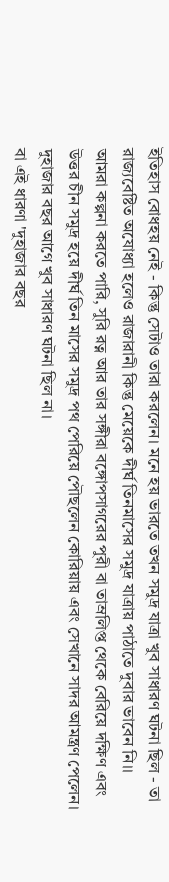ইতিহাস বোধহয় নেই - কিন্তু সেটাও তারা করলেন। মনে হয় ভারতে তখন সমুদ্র যাত্রা খুব সাধারণ ঘটনা ছিল - তা রাজ্যবেষ্টিত অযোধ্যা হলেও রাজারানী কিন্তু মেয়েকে দীর্ঘ তিনমাসের সমুদ্র যাত্রায় পাঠাতে দুবার ভাবেন নি।।
আমরা কল্পনা করতে পারি, সুরি রত্ন আর তার সঙ্গীরা বঙ্গোপসাগরের পুরী বা তাম্রলিপ্ত থেকে বেরিয়ে দক্ষিণ এবং উত্তর চীন সমুদ্র হয়ে দীর্ঘ তিন মাসের সমুদ্র পথ পেরিয়ে পৌছলেন কোরিয়ায় এবং সেখানে সাদর আমন্ত্রণ পেলেন। দুহাজার বছর আগে খুব সাধারণ ঘটনা ছিল না।
বা এই ধারণা 'দুহাজার বছর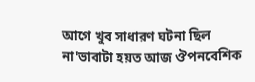আগে খুব সাধারণ ঘটনা ছিল না'ভাবাটা হয়ত আজ ঔপনবেশিক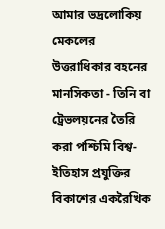আমার ভদ্রলোকিয় মেকলের উত্তরাধিকার বহনের মানসিকতা - তিনি বা ট্রেভলয়নের তৈরি করা পশ্চিমি বিশ্ব-ইতিহাস প্রযুক্তির বিকাশের একরৈখিক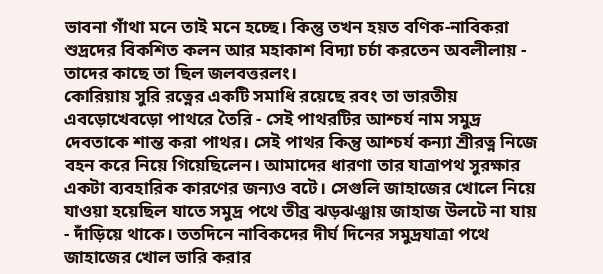ভাবনা গাঁথা মনে তাই মনে হচ্ছে। কিন্তু তখন হয়ত বণিক-নাবিকরা শুদ্রদের বিকশিত কলন আর মহাকাশ বিদ্যা চর্চা করতেন অবলীলায় - তাদের কাছে তা ছিল জলবত্তরলং।
কোরিয়ায় সুরি রত্নের একটি সমাধি রয়েছে রবং তা ভারতীয় এবড়োখেবড়ো পাথরে তৈরি - সেই পাথরটির আশ্চর্য নাম সমুদ্র দেবতাকে শান্ত করা পাথর। সেই পাথর কিন্তু আশ্চর্য কন্যা শ্রীরত্ন নিজে বহন করে নিয়ে গিয়েছিলেন। আমাদের ধারণা তার যাত্রাপথ সুরক্ষার একটা ব্যবহারিক কারণের জন্যও বটে। সেগুলি জাহাজের খোলে নিয়ে যাওয়া হয়েছিল যাতে সমুদ্র পথে তীব্র ঝড়ঝঞ্ঝায় জাহাজ উলটে না যায় - দাঁড়িয়ে থাকে। ততদিনে নাবিকদের দীর্ঘ দিনের সমুদ্রযাত্রা পথে জাহাজের খোল ভারি করার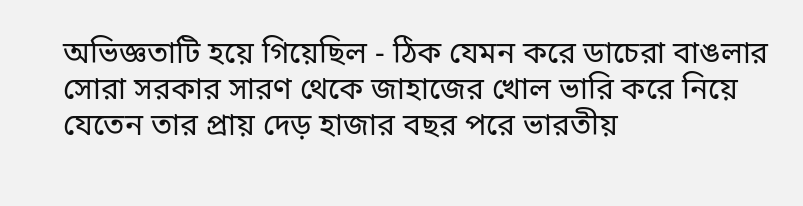অভিজ্ঞতাটি হয়ে গিয়েছিল - ঠিক যেমন করে ডাচেরা বাঙলার সোরা সরকার সারণ থেকে জাহাজের খোল ভারি করে নিয়ে যেতেন তার প্রায় দেড় হাজার বছর পরে ভারতীয়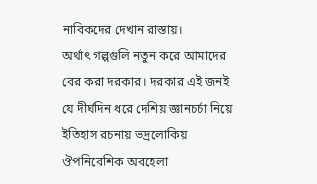নাবিকদের দেখান রাস্তায়।
অর্থাৎ গল্পগুলি নতুন করে আমাদের বের করা দরকার। দরকার এই জনই যে দীর্ঘদিন ধরে দেশিয় জ্ঞানচর্চা নিয়ে ইতিহাস রচনায় ভদ্রলোকিয় ঔপনিবেশিক অবহেলা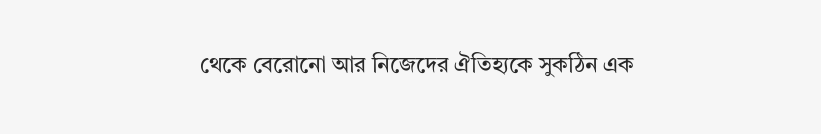থেকে বেরোনো আর নিজেদের ঐতিহ্যকে সুকঠিন এক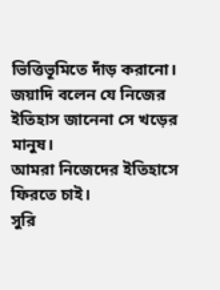ভিত্তিভূমিতে দাঁড় করানো।
জয়াদি বলেন যে নিজের ইতিহাস জানেনা সে খড়ের মানুষ।
আমরা নিজেদের ইতিহাসে ফিরতে চাই।
সুরি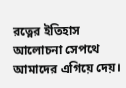রত্নের ইতিহাস আলোচনা সেপথে আমাদের এগিয়ে দেয়।